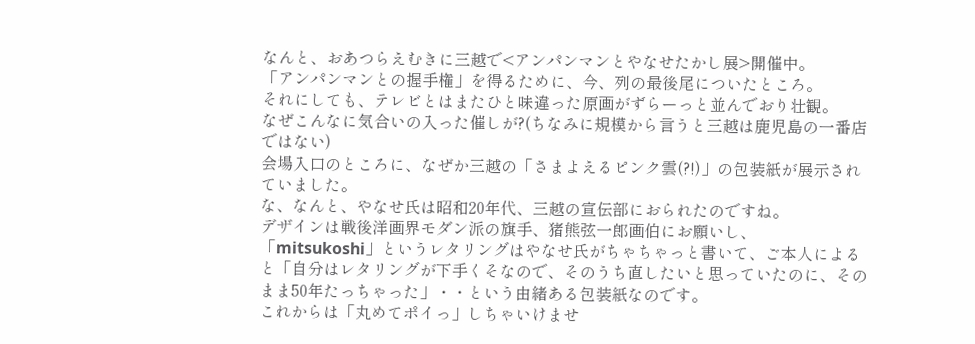なんと、おあつらえむきに三越で<アンパンマンとやなせたかし展>開催中。
「アンパンマンとの握手権」を得るために、今、列の最後尾についたところ。
それにしても、テレビとはまたひと味違った原画がずらーっと並んでおり壮観。
なぜこんなに気合いの入った催しが?(ちなみに規模から言うと三越は鹿児島の一番店ではない)
会場入口のところに、なぜか三越の「さまよえるピンク雲(?!)」の包装紙が展示されていました。
な、なんと、やなせ氏は昭和20年代、三越の宣伝部におられたのですね。
デザインは戦後洋画界モダン派の旗手、猪熊弦一郎画伯にお願いし、「mitsukoshi」というレタリングはやなせ氏がちゃちゃっと書いて、ご本人によると「自分はレタリングが下手くそなので、そのうち直したいと思っていたのに、そのまま50年たっちゃった」・・という由緒ある包装紙なのです。
これからは「丸めてポイっ」しちゃいけませ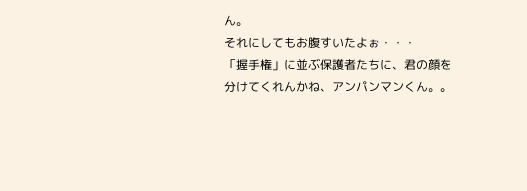ん。
それにしてもお腹すいたよぉ・・・
「握手権」に並ぶ保護者たちに、君の顔を分けてくれんかね、アンパンマンくん。。